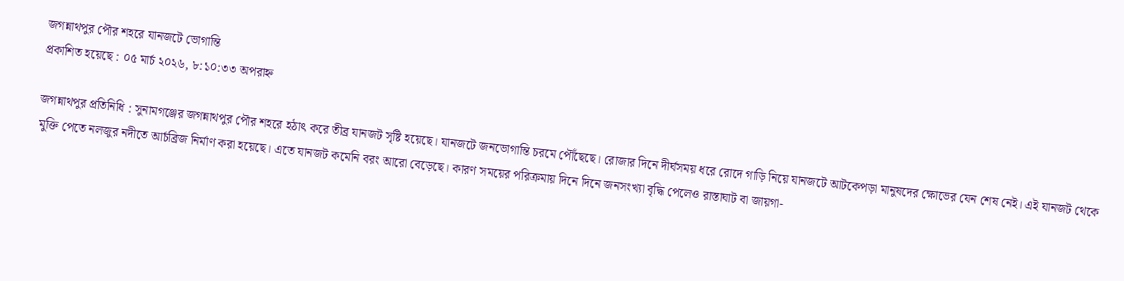জগন্নাথপুর পৌর শহরে যানজটে ভোগান্তি
প্রকাশিত হয়েছে : ০৫ মার্চ ২০২৬, ৮:১০:৩৩ অপরাহ্ন

জগন্নাথপুর প্রতিনিধি : সুনামগঞ্জের জগন্নাথপুর পৌর শহরে হঠাৎ করে তীব্র যানজট সৃষ্টি হয়েছে। যানজটে জনভোগান্তি চরমে পৌঁছেছে। রোজার দিনে দীর্ঘসময় ধরে রোদে গাড়ি নিয়ে যানজটে আটকেপড়া মানুষদের ক্ষোভের যেন শেষ নেই। এই যানজট থেকে মুক্তি পেতে নলজুর নদীতে আর্চব্রিজ নির্মাণ করা হয়েছে। এতে যানজট কমেনি বরং আরো বেড়েছে। কারণ সময়ের পরিক্রমায় দিনে দিনে জনসংখ্যা বৃদ্ধি পেলেও রাস্তাঘাট বা জায়গা-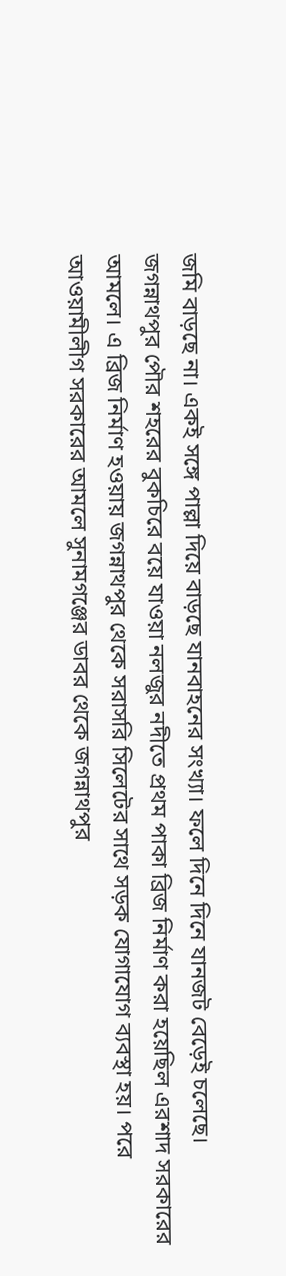জমি বাড়ছে না। একই সঙ্গে পাল্লা দিয়ে বাড়ছে যানবাহনের সংখ্যা। ফলে দিনে দিনে যানজট বেড়েই চলেছে।
জগন্নাথপুর পৌর শহরের বুকচিরে বয়ে যাওয়া নলজুর নদীতে প্রথম পাকা ব্রিজ নির্মাণ করা হয়েছিল এরশাদ সরকারের আমলে। এ ব্রিজ নির্মাণ হওয়ায় জগন্নাথপুর থেকে সরাসরি সিলেটের সাথে সড়ক যোগাযোগ ব্যবস্থা হয়। পরে আওয়ামীলীগ সরকারের আমলে সুনামগঞ্জের ডাবর থেকে জগন্নাথপুর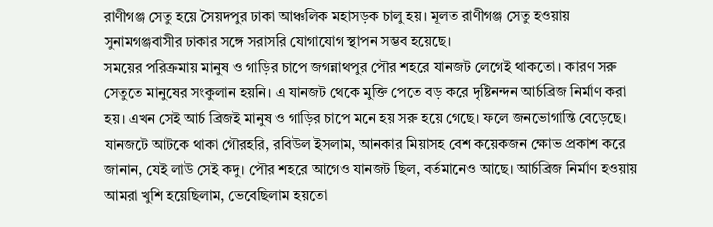রাণীগঞ্জ সেতু হয়ে সৈয়দপুর ঢাকা আঞ্চলিক মহাসড়ক চালু হয়। মূলত রাণীগঞ্জ সেতু হওয়ায় সুনামগঞ্জবাসীর ঢাকার সঙ্গে সরাসরি যোগাযোগ স্থাপন সম্ভব হয়েছে।
সময়ের পরিক্রমায় মানুষ ও গাড়ির চাপে জগন্নাথপুর পৌর শহরে যানজট লেগেই থাকতো। কারণ সরু সেতুতে মানুষের সংকুলান হয়নি। এ যানজট থেকে মুক্তি পেতে বড় করে দৃষ্টিনন্দন আর্চব্রিজ নির্মাণ করা হয়। এখন সেই আর্চ ব্রিজই মানুষ ও গাড়ির চাপে মনে হয় সরু হয়ে গেছে। ফলে জনভোগান্তি বেড়েছে।
যানজটে আটকে থাকা গৌরহরি, রবিউল ইসলাম, আনকার মিয়াসহ বেশ কয়েকজন ক্ষোভ প্রকাশ করে জানান, যেই লাউ সেই কদু। পৌর শহরে আগেও যানজট ছিল, বর্তমানেও আছে। আর্চব্রিজ নির্মাণ হওয়ায় আমরা খুশি হয়েছিলাম, ভেবেছিলাম হয়তো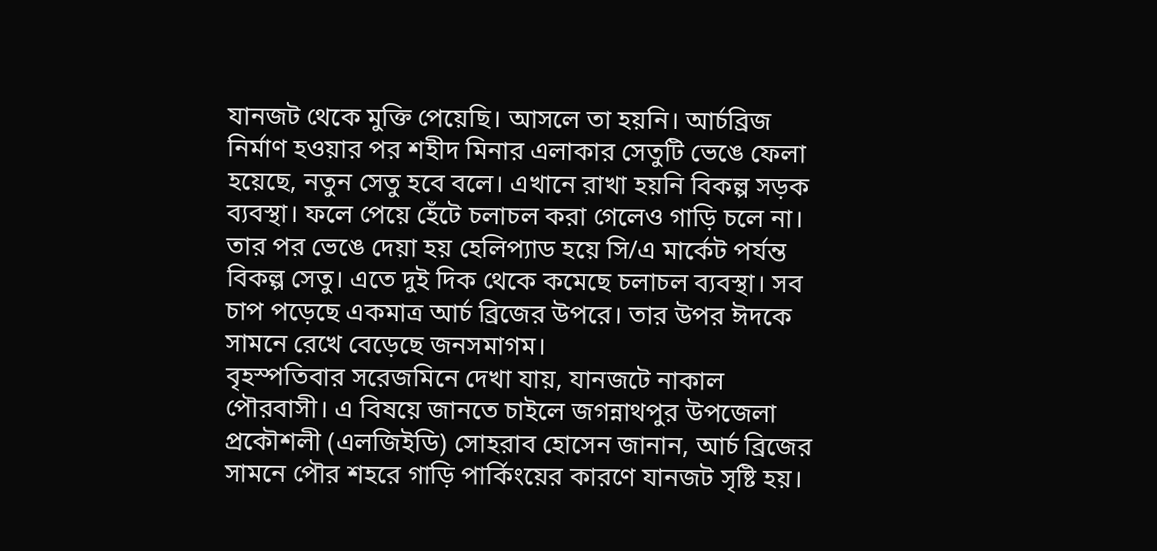যানজট থেকে মুক্তি পেয়েছি। আসলে তা হয়নি। আর্চব্রিজ নির্মাণ হওয়ার পর শহীদ মিনার এলাকার সেতুটি ভেঙে ফেলা হয়েছে, নতুন সেতু হবে বলে। এখানে রাখা হয়নি বিকল্প সড়ক ব্যবস্থা। ফলে পেয়ে হেঁটে চলাচল করা গেলেও গাড়ি চলে না। তার পর ভেঙে দেয়া হয় হেলিপ্যাড হয়ে সি/এ মার্কেট পর্যন্ত বিকল্প সেতু। এতে দুই দিক থেকে কমেছে চলাচল ব্যবস্থা। সব চাপ পড়েছে একমাত্র আর্চ ব্রিজের উপরে। তার উপর ঈদকে সামনে রেখে বেড়েছে জনসমাগম।
বৃহস্পতিবার সরেজমিনে দেখা যায়, যানজটে নাকাল পৌরবাসী। এ বিষয়ে জানতে চাইলে জগন্নাথপুর উপজেলা প্রকৌশলী (এলজিইডি) সোহরাব হোসেন জানান, আর্চ ব্রিজের সামনে পৌর শহরে গাড়ি পার্কিংয়ের কারণে যানজট সৃষ্টি হয়।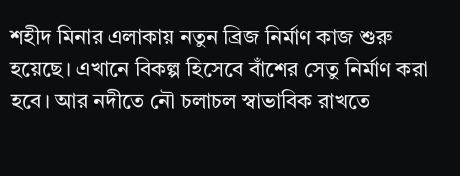শহীদ মিনার এলাকায় নতুন ব্রিজ নির্মাণ কাজ শুরু হয়েছে। এখানে বিকল্প হিসেবে বাঁশের সেতু নির্মাণ করা হবে। আর নদীতে নৌ চলাচল স্বাভাবিক রাখতে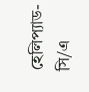হেলিপ্যাড-সি/এ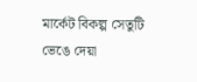মার্কেট বিকল্প সেতুটি ভেঙে দেয়া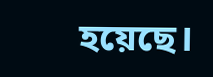হয়েছে।